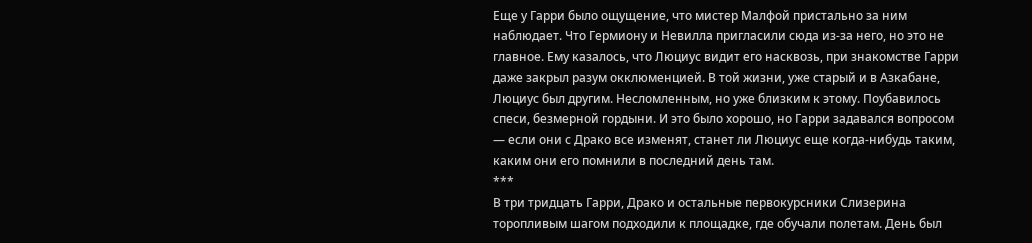Еще у Гарри было ощущение, что мистер Малфой пристально за ним наблюдает. Что Гермиону и Невилла пригласили сюда из-за него, но это не главное. Ему казалось, что Люциус видит его насквозь, при знакомстве Гарри даже закрыл разум окклюменцией. В той жизни, уже старый и в Азкабане, Люциус был другим. Несломленным, но уже близким к этому. Поубавилось спеси, безмерной гордыни. И это было хорошо, но Гарри задавался вопросом — если они с Драко все изменят, станет ли Люциус еще когда-нибудь таким, каким они его помнили в последний день там.
***
В три тридцать Гарри, Драко и остальные первокурсники Слизерина торопливым шагом подходили к площадке, где обучали полетам. День был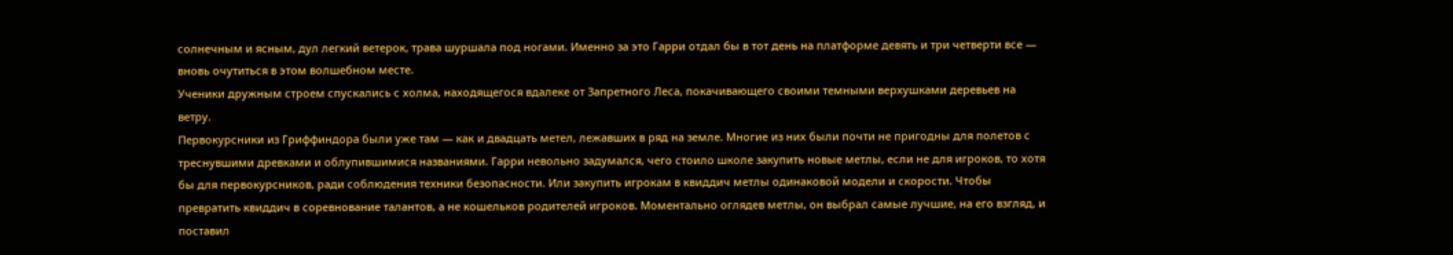солнечным и ясным, дул легкий ветерок, трава шуршала под ногами. Именно за это Гарри отдал бы в тот день на платформе девять и три четверти все — вновь очутиться в этом волшебном месте.
Ученики дружным строем спускались с холма, находящегося вдалеке от Запретного Леса, покачивающего своими темными верхушками деревьев на ветру.
Первокурсники из Гриффиндора были уже там — как и двадцать метел, лежавших в ряд на земле. Многие из них были почти не пригодны для полетов с треснувшими древками и облупившимися названиями. Гарри невольно задумался, чего стоило школе закупить новые метлы, если не для игроков, то хотя бы для первокурсников, ради соблюдения техники безопасности. Или закупить игрокам в квиддич метлы одинаковой модели и скорости. Чтобы превратить квиддич в соревнование талантов, а не кошельков родителей игроков. Моментально оглядев метлы, он выбрал самые лучшие, на его взгляд, и поставил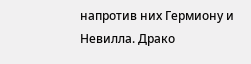напротив них Гермиону и Невилла. Драко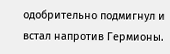одобрительно подмигнул и встал напротив Гермионы.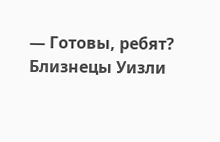— Готовы, ребят?
Близнецы Уизли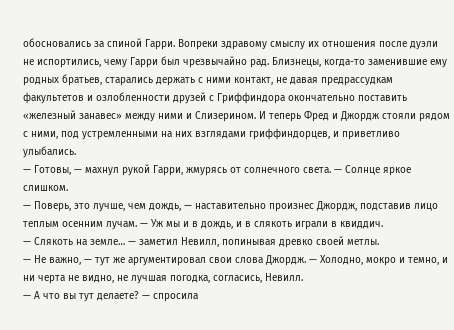обосновались за спиной Гарри. Вопреки здравому смыслу их отношения после дуэли не испортились, чему Гарри был чрезвычайно рад. Близнецы, когда-то заменившие ему родных братьев, старались держать с ними контакт, не давая предрассудкам факультетов и озлобленности друзей с Гриффиндора окончательно поставить «железный занавес» между ними и Слизерином. И теперь Фред и Джордж стояли рядом с ними, под устремленными на них взглядами гриффиндорцев, и приветливо улыбались.
— Готовы, — махнул рукой Гарри, жмурясь от солнечного света. — Солнце яркое слишком.
— Поверь, это лучше, чем дождь, — наставительно произнес Джордж, подставив лицо теплым осенним лучам. — Уж мы и в дождь, и в слякоть играли в квиддич.
— Слякоть на земле… — заметил Невилл, попинывая древко своей метлы.
— Не важно, — тут же аргументировал свои слова Джордж. — Холодно, мокро и темно, и ни черта не видно, не лучшая погодка, согласись, Невилл.
— А что вы тут делаете? — спросила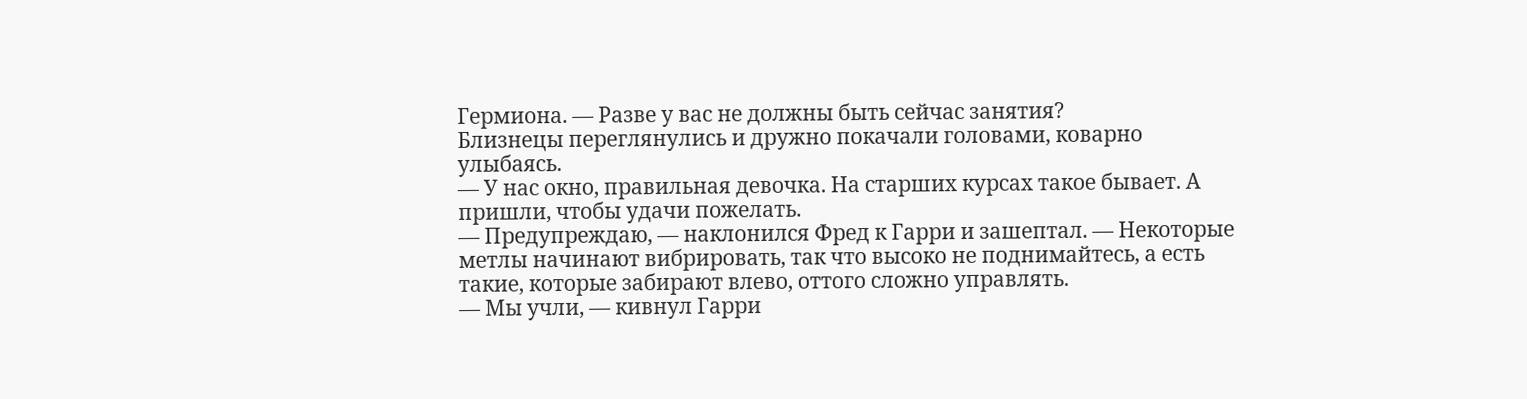Гермиона. — Разве у вас не должны быть сейчас занятия?
Близнецы переглянулись и дружно покачали головами, коварно улыбаясь.
— У нас окно, правильная девочка. На старших курсах такое бывает. А пришли, чтобы удачи пожелать.
— Предупреждаю, — наклонился Фред к Гарри и зашептал. — Некоторые метлы начинают вибрировать, так что высоко не поднимайтесь, а есть такие, которые забирают влево, оттого сложно управлять.
— Мы учли, — кивнул Гарри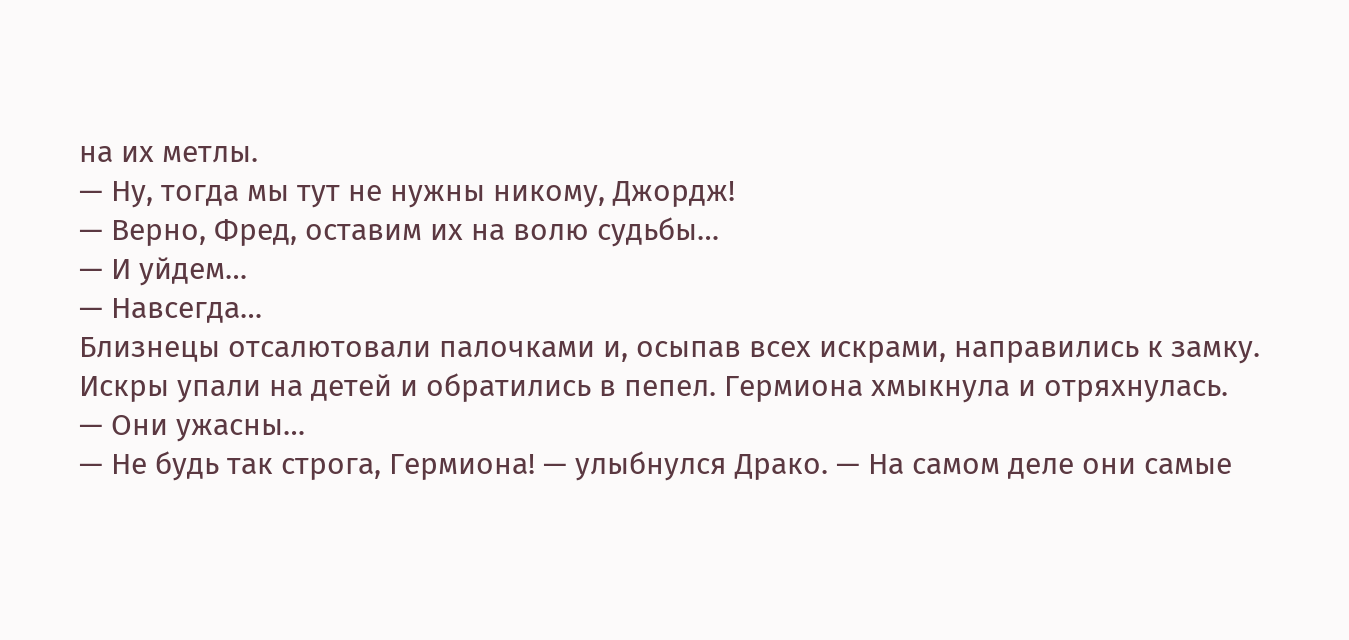на их метлы.
— Ну, тогда мы тут не нужны никому, Джордж!
— Верно, Фред, оставим их на волю судьбы…
— И уйдем…
— Навсегда…
Близнецы отсалютовали палочками и, осыпав всех искрами, направились к замку.
Искры упали на детей и обратились в пепел. Гермиона хмыкнула и отряхнулась.
— Они ужасны…
— Не будь так строга, Гермиона! — улыбнулся Драко. — На самом деле они самые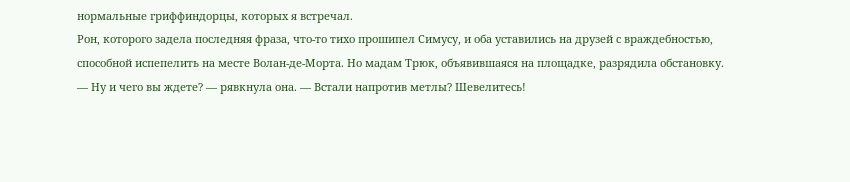нормальные гриффиндорцы, которых я встречал.
Рон, которого задела последняя фраза, что-то тихо прошипел Симусу, и оба уставились на друзей с враждебностью, способной испепелить на месте Волан-де-Морта. Но мадам Трюк, объявившаяся на площадке, разрядила обстановку.
— Ну и чего вы ждете? — рявкнула она. — Встали напротив метлы? Шевелитесь!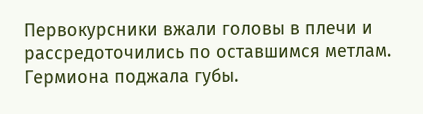Первокурсники вжали головы в плечи и рассредоточились по оставшимся метлам. Гермиона поджала губы.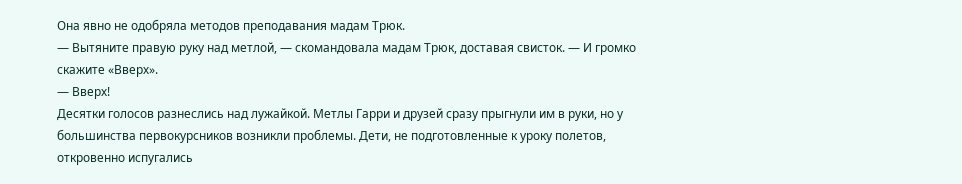Она явно не одобряла методов преподавания мадам Трюк.
— Вытяните правую руку над метлой, — скомандовала мадам Трюк, доставая свисток. — И громко скажите «Вверх».
— Вверх!
Десятки голосов разнеслись над лужайкой. Метлы Гарри и друзей сразу прыгнули им в руки, но у большинства первокурсников возникли проблемы. Дети, не подготовленные к уроку полетов, откровенно испугались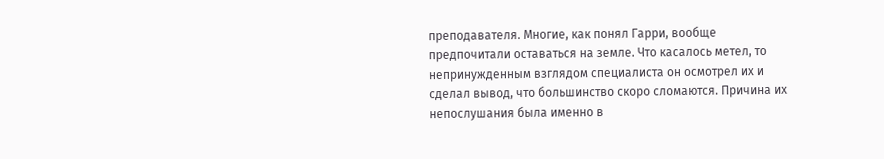преподавателя. Многие, как понял Гарри, вообще предпочитали оставаться на земле. Что касалось метел, то непринужденным взглядом специалиста он осмотрел их и сделал вывод, что большинство скоро сломаются. Причина их непослушания была именно в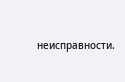неисправности.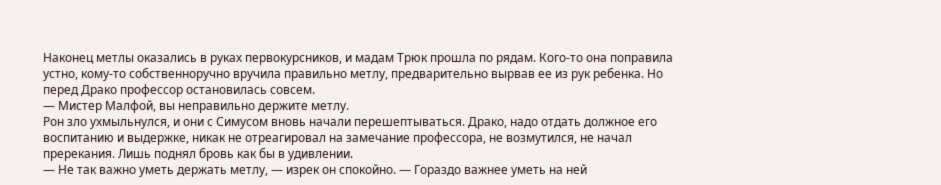Наконец метлы оказались в руках первокурсников, и мадам Трюк прошла по рядам. Кого-то она поправила устно, кому-то собственноручно вручила правильно метлу, предварительно вырвав ее из рук ребенка. Но перед Драко профессор остановилась совсем.
— Мистер Малфой, вы неправильно держите метлу.
Рон зло ухмыльнулся, и они с Симусом вновь начали перешептываться. Драко, надо отдать должное его воспитанию и выдержке, никак не отреагировал на замечание профессора, не возмутился, не начал пререкания. Лишь поднял бровь как бы в удивлении.
— Не так важно уметь держать метлу, — изрек он спокойно. — Гораздо важнее уметь на ней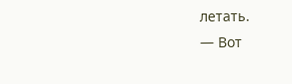летать.
— Вот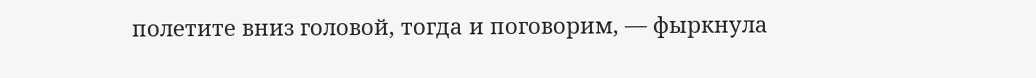полетите вниз головой, тогда и поговорим, — фыркнула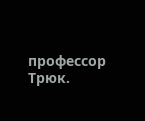профессор Трюк.